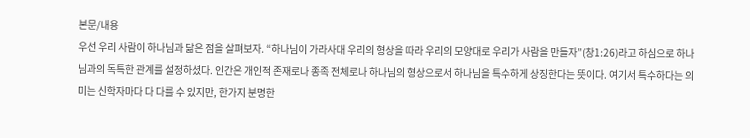본문/내용
우선 우리 사람이 하나님과 닮은 점을 살펴보자. “하나님이 가라사대 우리의 형상을 따라 우리의 모양대로 우리가 사람을 만들자”(창1:26)라고 하심으로 하나님과의 독특한 관계를 설정하셨다. 인간은 개인적 존재로나 종족 전체로나 하나님의 형상으로서 하나님을 특수하게 상징한다는 뜻이다. 여기서 특수하다는 의미는 신학자마다 다 다를 수 있지만, 한가지 분명한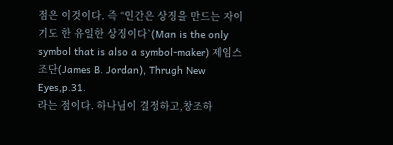점은 이것이다. 즉 “인간은 상징을 만드는 자이기도 한 유일한 상징이다`(Man is the only symbol that is also a symbol-maker) 제임스 조단(James B. Jordan), Thrugh New Eyes,p.31.
라는 점이다. 하나님이 결정하고,창조하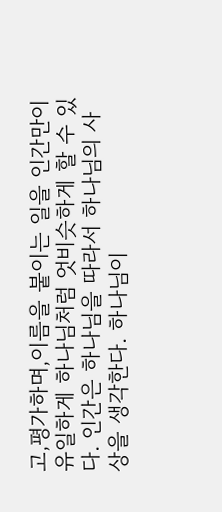고,평가하며,이름을 붙이는 일을 인간만이 유일하게 하나님처럼 엇비슷하게 할 수 있다. 인간은 하나님을 따라서 하나님의 사상을 생각한다. 하나님이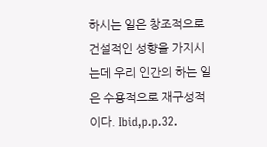하시는 일은 창조적으로 건설적인 성향을 가지시는데 우리 인간의 하는 일은 수용적으로 재구성적이다. Ibid,p.p.32.